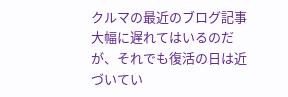クルマの最近のブログ記事
大幅に遅れてはいるのだが、それでも復活の日は近づいてい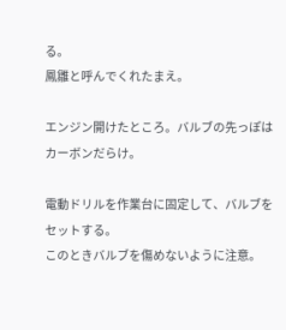る。
鳳雛と呼んでくれたまえ。

エンジン開けたところ。バルブの先っぽはカーボンだらけ。

電動ドリルを作業台に固定して、バルブをセットする。
このときバルブを傷めないように注意。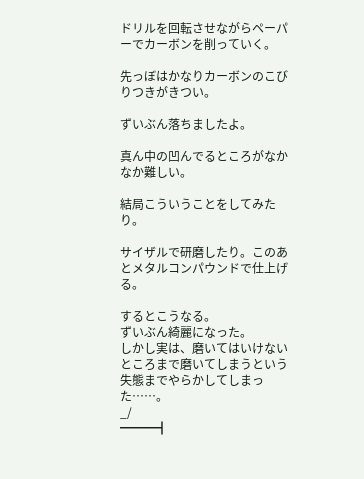ドリルを回転させながらペーパーでカーボンを削っていく。

先っぼはかなりカーボンのこびりつきがきつい。

ずいぶん落ちましたよ。

真ん中の凹んでるところがなかなか難しい。

結局こういうことをしてみたり。

サイザルで研磨したり。このあとメタルコンパウンドで仕上げる。

するとこうなる。
ずいぶん綺麗になった。
しかし実は、磨いてはいけないところまで磨いてしまうという失態までやらかしてしまった……。
_/
━━━┫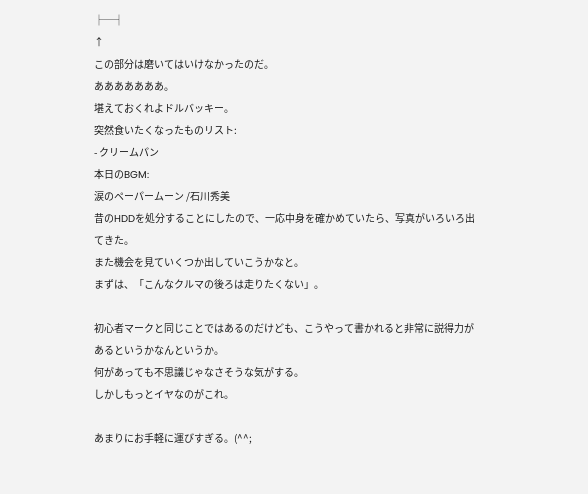├─┤
↑
この部分は磨いてはいけなかったのだ。
あああああああ。
堪えておくれよドルバッキー。
突然食いたくなったものリスト:
- クリームパン
本日のBGM:
涙のペーパームーン /石川秀美
昔のHDDを処分することにしたので、一応中身を確かめていたら、写真がいろいろ出てきた。
また機会を見ていくつか出していこうかなと。
まずは、「こんなクルマの後ろは走りたくない」。

初心者マークと同じことではあるのだけども、こうやって書かれると非常に説得力があるというかなんというか。
何があっても不思議じゃなさそうな気がする。
しかしもっとイヤなのがこれ。

あまりにお手軽に運びすぎる。(^^;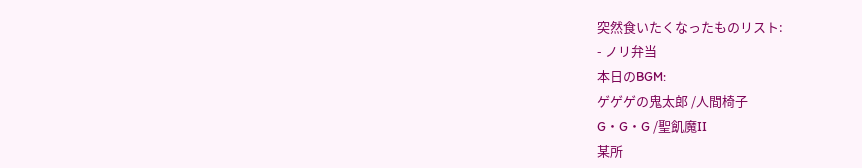突然食いたくなったものリスト:
- ノリ弁当
本日のBGM:
ゲゲゲの鬼太郎 /人間椅子
G・G・G /聖飢魔II
某所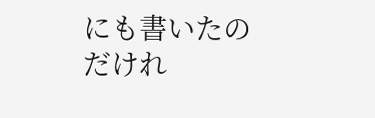にも書いたのだけれ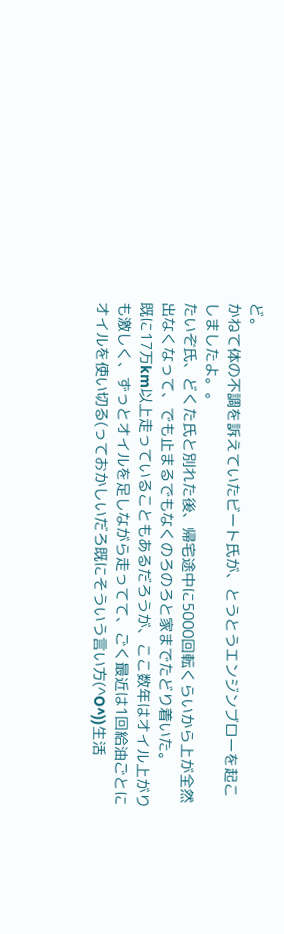ど。
かねて体の不調を訴えていたビート氏が、とうとうエンジンブローを起こしましたよ。。
たいぞ氏、どくた氏と別れた後、帰宅途中に5000回転くらいから上が全然出なくなって、でも止まるでもなくのろのろと家までたどり着いた。
既に17万km以上走っていることもあるだろうが、ここ数年はオイル上がりも激しく、ずっとオイルを足しながら走ってて、ごく最近は1回給油ごとにオイルを使い切る(っておかしいだろ既にそういう言い方(^O^))生活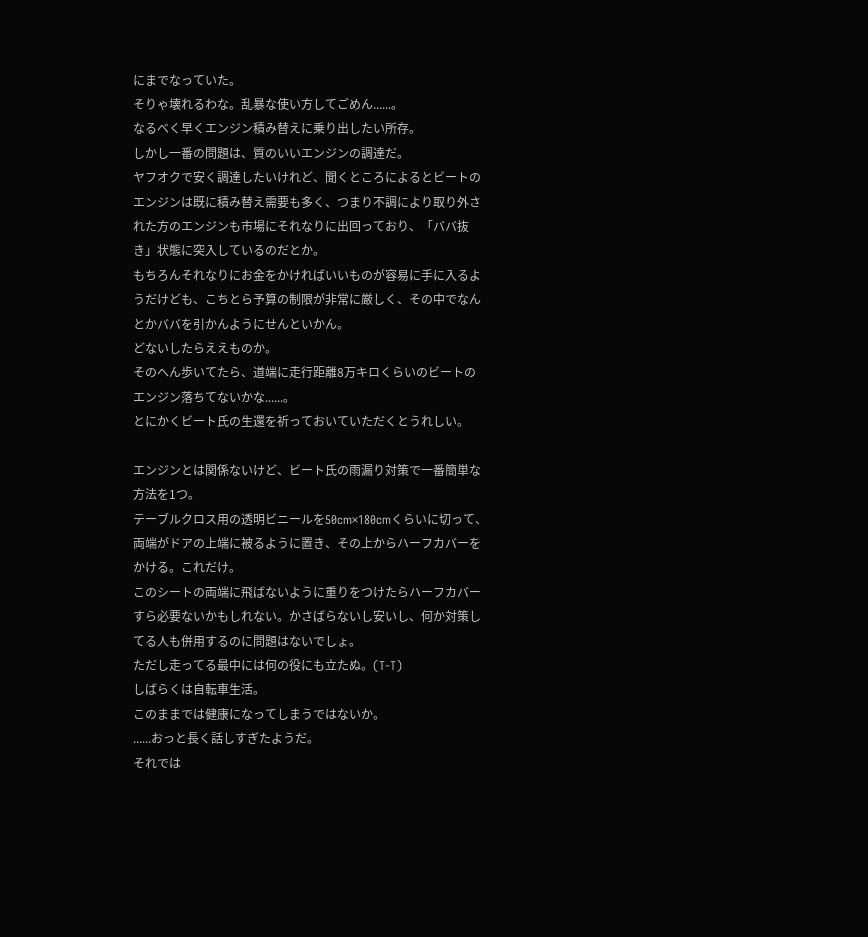にまでなっていた。
そりゃ壊れるわな。乱暴な使い方してごめん......。
なるべく早くエンジン積み替えに乗り出したい所存。
しかし一番の問題は、質のいいエンジンの調達だ。
ヤフオクで安く調達したいけれど、聞くところによるとビートのエンジンは既に積み替え需要も多く、つまり不調により取り外された方のエンジンも市場にそれなりに出回っており、「ババ抜き」状態に突入しているのだとか。
もちろんそれなりにお金をかければいいものが容易に手に入るようだけども、こちとら予算の制限が非常に厳しく、その中でなんとかババを引かんようにせんといかん。
どないしたらええものか。
そのへん歩いてたら、道端に走行距離8万キロくらいのビートのエンジン落ちてないかな......。
とにかくビート氏の生還を祈っておいていただくとうれしい。

エンジンとは関係ないけど、ビート氏の雨漏り対策で一番簡単な方法を1つ。
テーブルクロス用の透明ビニールを50cm×180cmくらいに切って、両端がドアの上端に被るように置き、その上からハーフカバーをかける。これだけ。
このシートの両端に飛ばないように重りをつけたらハーフカバーすら必要ないかもしれない。かさばらないし安いし、何か対策してる人も併用するのに問題はないでしょ。
ただし走ってる最中には何の役にも立たぬ。(T-T)
しばらくは自転車生活。
このままでは健康になってしまうではないか。
......おっと長く話しすぎたようだ。
それでは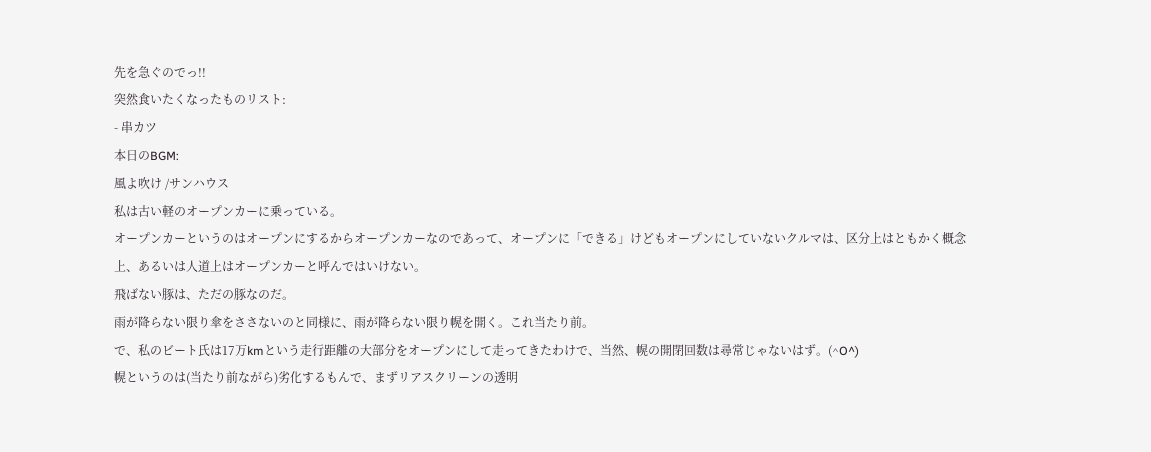先を急ぐのでっ!!
突然食いたくなったものリスト:
- 串カツ
本日のBGM:
風よ吹け /サンハウス
私は古い軽のオープンカーに乗っている。
オープンカーというのはオープンにするからオープンカーなのであって、オープンに「できる」けどもオープンにしていないクルマは、区分上はともかく概念上、あるいは人道上はオープンカーと呼んではいけない。
飛ばない豚は、ただの豚なのだ。
雨が降らない限り傘をささないのと同様に、雨が降らない限り幌を開く。これ当たり前。
で、私のビート氏は17万kmという走行距離の大部分をオープンにして走ってきたわけで、当然、幌の開閉回数は尋常じゃないはず。(^O^)
幌というのは(当たり前ながら)劣化するもんで、まずリアスクリーンの透明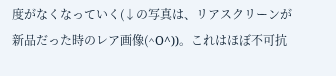度がなくなっていく(↓の写真は、リアスクリーンが新品だった時のレア画像(^O^))。これはほぼ不可抗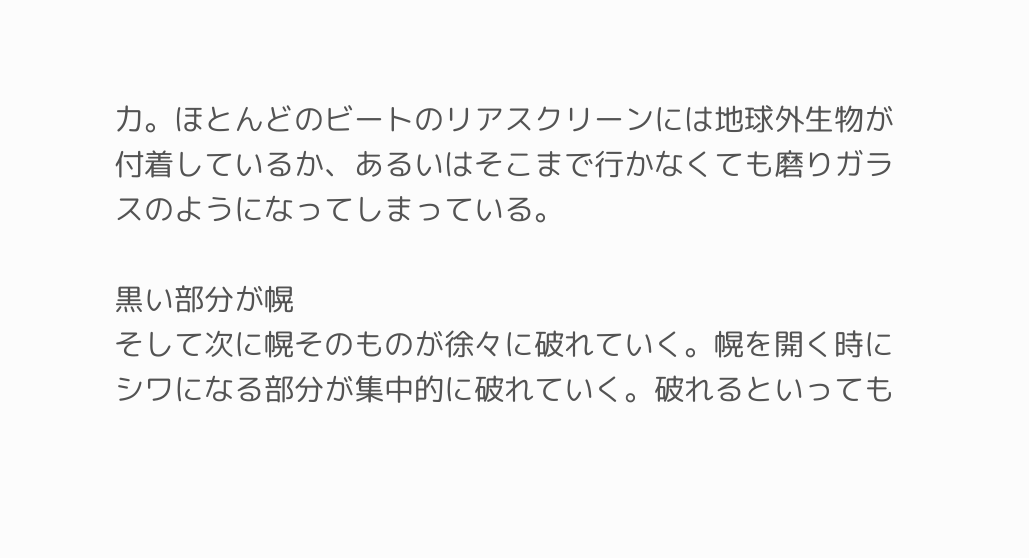力。ほとんどのビートのリアスクリーンには地球外生物が付着しているか、あるいはそこまで行かなくても磨りガラスのようになってしまっている。

黒い部分が幌
そして次に幌そのものが徐々に破れていく。幌を開く時にシワになる部分が集中的に破れていく。破れるといっても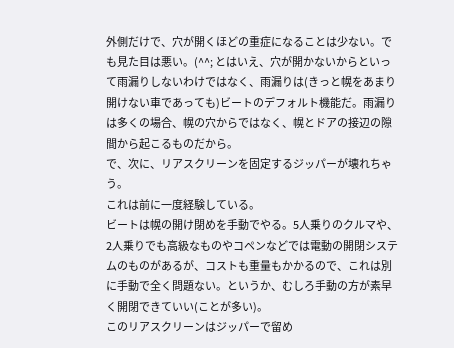外側だけで、穴が開くほどの重症になることは少ない。でも見た目は悪い。(^^; とはいえ、穴が開かないからといって雨漏りしないわけではなく、雨漏りは(きっと幌をあまり開けない車であっても)ビートのデフォルト機能だ。雨漏りは多くの場合、幌の穴からではなく、幌とドアの接辺の隙間から起こるものだから。
で、次に、リアスクリーンを固定するジッパーが壊れちゃう。
これは前に一度経験している。
ビートは幌の開け閉めを手動でやる。5人乗りのクルマや、2人乗りでも高級なものやコペンなどでは電動の開閉システムのものがあるが、コストも重量もかかるので、これは別に手動で全く問題ない。というか、むしろ手動の方が素早く開閉できていい(ことが多い)。
このリアスクリーンはジッパーで留め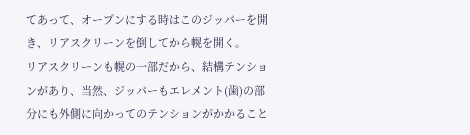てあって、オープンにする時はこのジッパーを開き、リアスクリーンを倒してから幌を開く。
リアスクリーンも幌の一部だから、結構テンションがあり、当然、ジッパーもエレメント(歯)の部分にも外側に向かってのテンションがかかること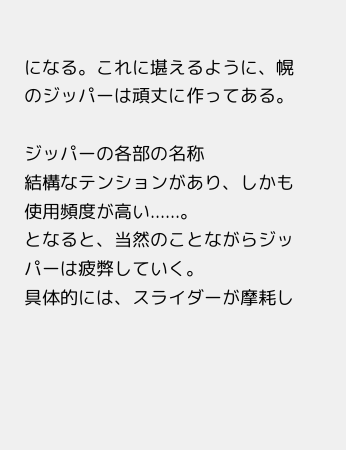になる。これに堪えるように、幌のジッパーは頑丈に作ってある。

ジッパーの各部の名称
結構なテンションがあり、しかも使用頻度が高い......。
となると、当然のことながらジッパーは疲弊していく。
具体的には、スライダーが摩耗し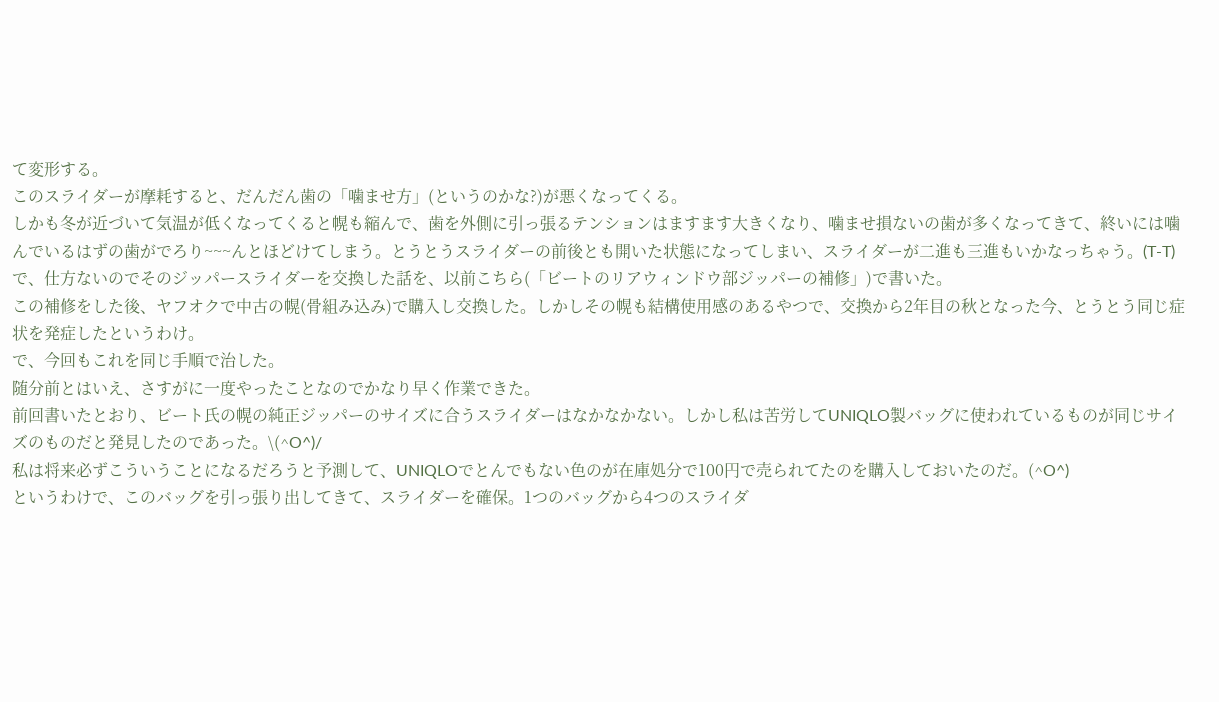て変形する。
このスライダーが摩耗すると、だんだん歯の「噛ませ方」(というのかな?)が悪くなってくる。
しかも冬が近づいて気温が低くなってくると幌も縮んで、歯を外側に引っ張るテンションはますます大きくなり、噛ませ損ないの歯が多くなってきて、終いには噛んでいるはずの歯がでろり~~~んとほどけてしまう。とうとうスライダーの前後とも開いた状態になってしまい、スライダーが二進も三進もいかなっちゃう。(T-T)
で、仕方ないのでそのジッパースライダーを交換した話を、以前こちら(「ビートのリアウィンドウ部ジッパーの補修」)で書いた。
この補修をした後、ヤフオクで中古の幌(骨組み込み)で購入し交換した。しかしその幌も結構使用感のあるやつで、交換から2年目の秋となった今、とうとう同じ症状を発症したというわけ。
で、今回もこれを同じ手順で治した。
随分前とはいえ、さすがに一度やったことなのでかなり早く作業できた。
前回書いたとおり、ビート氏の幌の純正ジッパーのサイズに合うスライダーはなかなかない。しかし私は苦労してUNIQLO製バッグに使われているものが同じサイズのものだと発見したのであった。\(^O^)/
私は将来必ずこういうことになるだろうと予測して、UNIQLOでとんでもない色のが在庫処分で100円で売られてたのを購入しておいたのだ。(^O^)
というわけで、このバッグを引っ張り出してきて、スライダーを確保。1つのバッグから4つのスライダ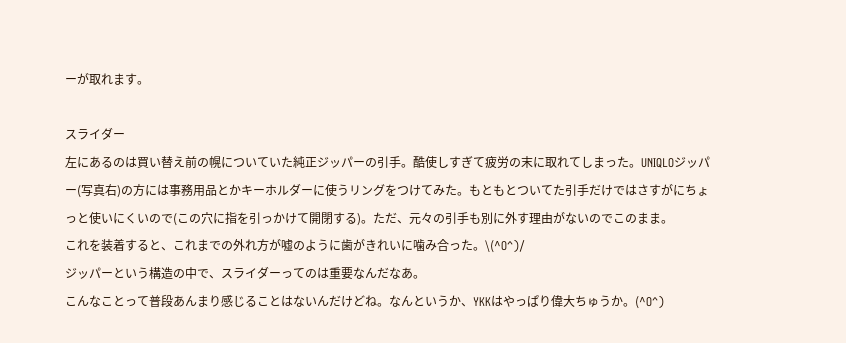ーが取れます。

スライダー
左にあるのは買い替え前の幌についていた純正ジッパーの引手。酷使しすぎて疲労の末に取れてしまった。UNIQLOジッパー(写真右)の方には事務用品とかキーホルダーに使うリングをつけてみた。もともとついてた引手だけではさすがにちょっと使いにくいので(この穴に指を引っかけて開閉する)。ただ、元々の引手も別に外す理由がないのでこのまま。
これを装着すると、これまでの外れ方が嘘のように歯がきれいに噛み合った。\(^O^)/
ジッパーという構造の中で、スライダーってのは重要なんだなあ。
こんなことって普段あんまり感じることはないんだけどね。なんというか、YKKはやっぱり偉大ちゅうか。(^O^)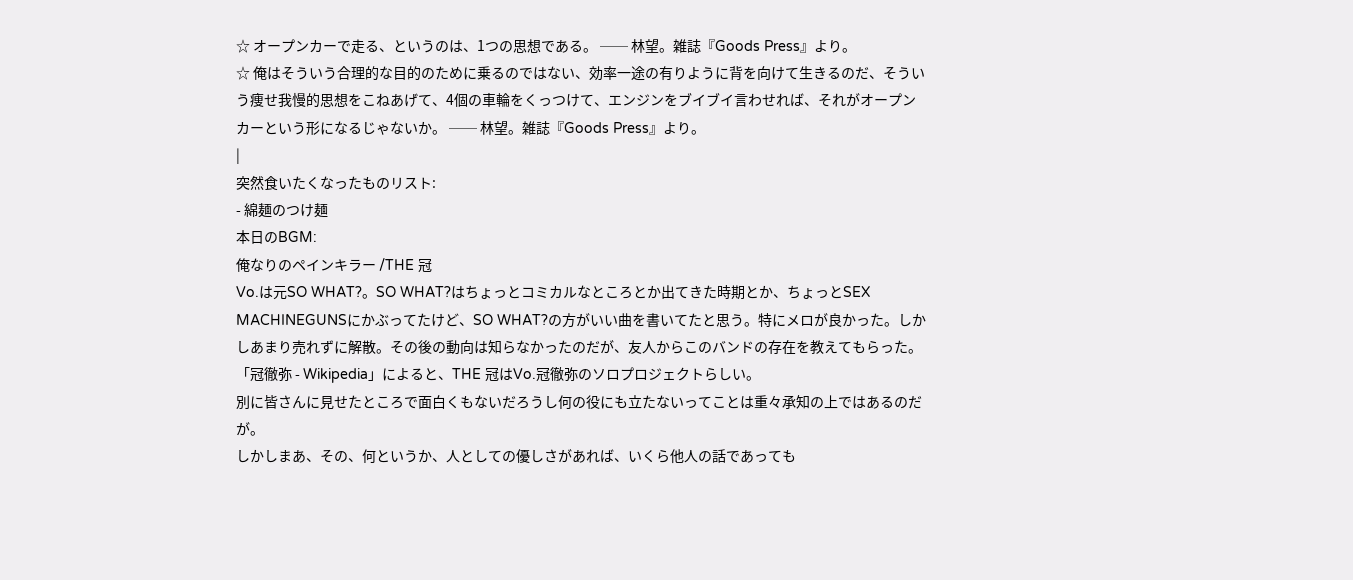☆ オープンカーで走る、というのは、1つの思想である。 ── 林望。雑誌『Goods Press』より。
☆ 俺はそういう合理的な目的のために乗るのではない、効率一途の有りように背を向けて生きるのだ、そういう痩せ我慢的思想をこねあげて、4個の車輪をくっつけて、エンジンをブイブイ言わせれば、それがオープンカーという形になるじゃないか。 ── 林望。雑誌『Goods Press』より。
|
突然食いたくなったものリスト:
- 綿麺のつけ麺
本日のBGM:
俺なりのペインキラー /THE 冠
Vo.は元SO WHAT?。SO WHAT?はちょっとコミカルなところとか出てきた時期とか、ちょっとSEX MACHINEGUNSにかぶってたけど、SO WHAT?の方がいい曲を書いてたと思う。特にメロが良かった。しかしあまり売れずに解散。その後の動向は知らなかったのだが、友人からこのバンドの存在を教えてもらった。「冠徹弥 - Wikipedia」によると、THE 冠はVo.冠徹弥のソロプロジェクトらしい。
別に皆さんに見せたところで面白くもないだろうし何の役にも立たないってことは重々承知の上ではあるのだが。
しかしまあ、その、何というか、人としての優しさがあれば、いくら他人の話であっても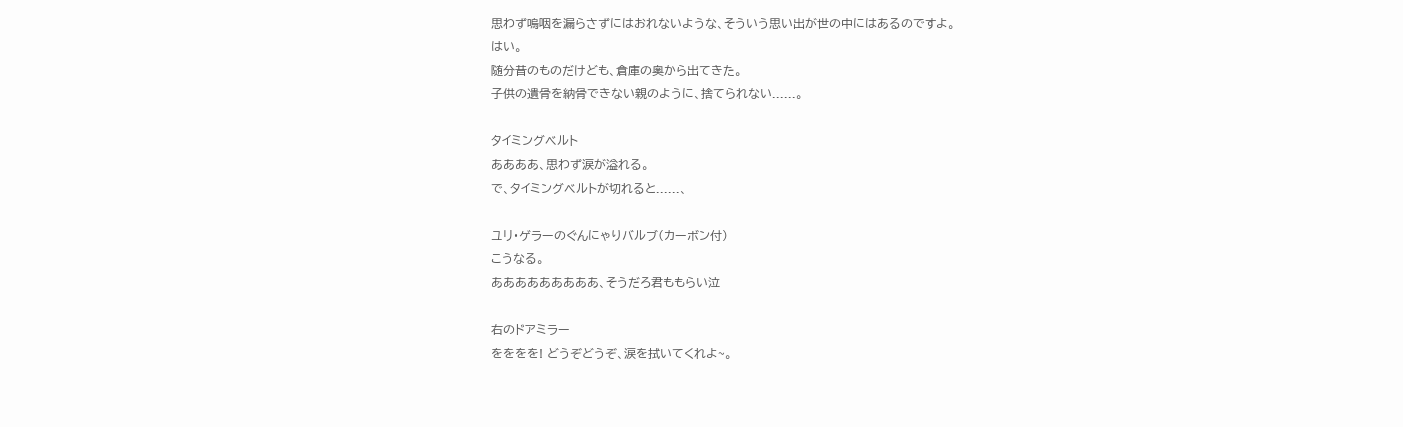思わず嗚咽を漏らさずにはおれないような、そういう思い出が世の中にはあるのですよ。
はい。
随分昔のものだけども、倉庫の奥から出てきた。
子供の遺骨を納骨できない親のように、捨てられない......。

タイミングベルト
ああああ、思わず涙が溢れる。
で、タイミングベルトが切れると......、

ユリ・ゲラーのぐんにゃりバルブ(カーボン付)
こうなる。
あああああああああ、そうだろ君ももらい泣

右のドアミラー
をををを! どうぞどうぞ、涙を拭いてくれよ~。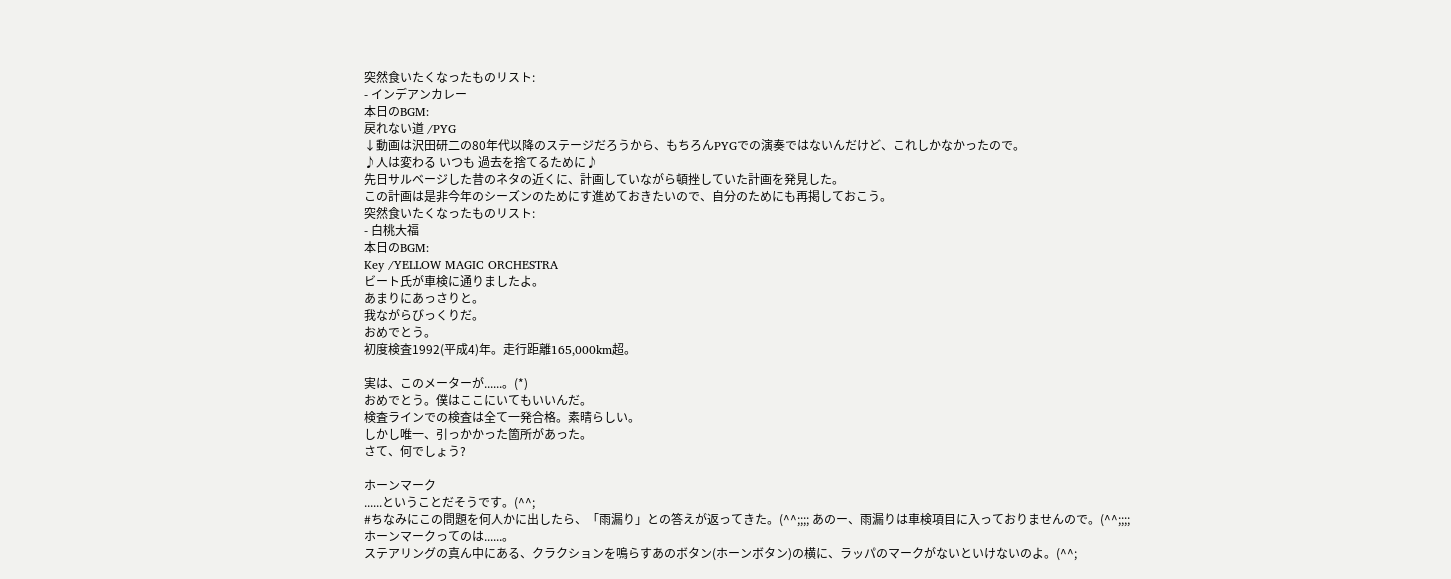突然食いたくなったものリスト:
- インデアンカレー
本日のBGM:
戻れない道 /PYG
↓動画は沢田研二の80年代以降のステージだろうから、もちろんPYGでの演奏ではないんだけど、これしかなかったので。
♪人は変わる いつも 過去を捨てるために♪
先日サルベージした昔のネタの近くに、計画していながら頓挫していた計画を発見した。
この計画は是非今年のシーズンのためにす進めておきたいので、自分のためにも再掲しておこう。
突然食いたくなったものリスト:
- 白桃大福
本日のBGM:
Key /YELLOW MAGIC ORCHESTRA
ビート氏が車検に通りましたよ。
あまりにあっさりと。
我ながらびっくりだ。
おめでとう。
初度検査1992(平成4)年。走行距離165,000km超。

実は、このメーターが......。(*)
おめでとう。僕はここにいてもいいんだ。
検査ラインでの検査は全て一発合格。素晴らしい。
しかし唯一、引っかかった箇所があった。
さて、何でしょう?

ホーンマーク
......ということだそうです。(^^;
#ちなみにこの問題を何人かに出したら、「雨漏り」との答えが返ってきた。(^^;;;; あのー、雨漏りは車検項目に入っておりませんので。(^^;;;;
ホーンマークってのは......。
ステアリングの真ん中にある、クラクションを鳴らすあのボタン(ホーンボタン)の横に、ラッパのマークがないといけないのよ。(^^;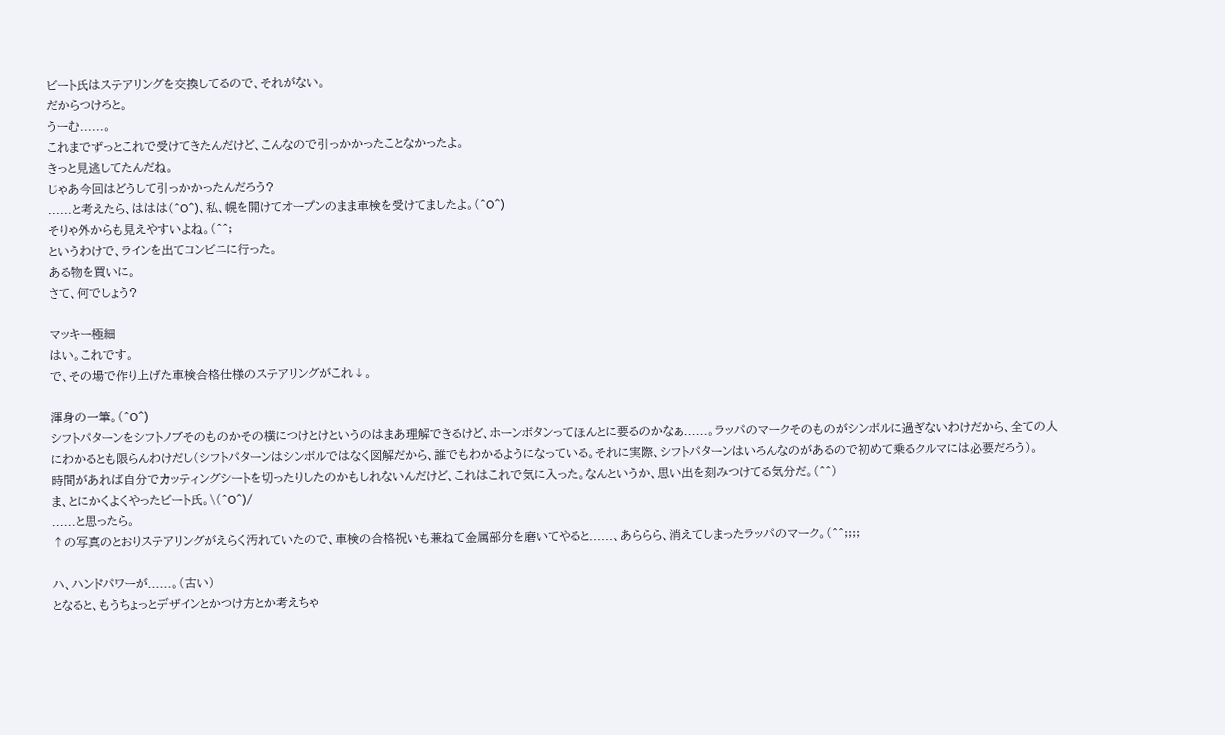ビート氏はステアリングを交換してるので、それがない。
だからつけろと。
うーむ......。
これまでずっとこれで受けてきたんだけど、こんなので引っかかったことなかったよ。
きっと見逃してたんだね。
じゃあ今回はどうして引っかかったんだろう?
......と考えたら、ははは(^O^)、私、幌を開けてオープンのまま車検を受けてましたよ。(^O^)
そりゃ外からも見えやすいよね。(^^;
というわけで、ラインを出てコンビニに行った。
ある物を買いに。
さて、何でしょう?

マッキー極細
はい。これです。
で、その場で作り上げた車検合格仕様のステアリングがこれ↓。

渾身の一筆。(^O^)
シフトパターンをシフトノブそのものかその横につけとけというのはまあ理解できるけど、ホーンボタンってほんとに要るのかなぁ......。ラッパのマークそのものがシンボルに過ぎないわけだから、全ての人にわかるとも限らんわけだし(シフトパターンはシンボルではなく図解だから、誰でもわかるようになっている。それに実際、シフトパターンはいろんなのがあるので初めて乗るクルマには必要だろう)。
時間があれば自分でカッティングシートを切ったりしたのかもしれないんだけど、これはこれで気に入った。なんというか、思い出を刻みつけてる気分だ。(^^)
ま、とにかくよくやったビート氏。\(^O^)/
......と思ったら。
↑の写真のとおりステアリングがえらく汚れていたので、車検の合格祝いも兼ねて金属部分を磨いてやると......、あららら、消えてしまったラッパのマーク。(^^;;;;

ハ、ハンドパワーが......。(古い)
となると、もうちょっとデザインとかつけ方とか考えちゃ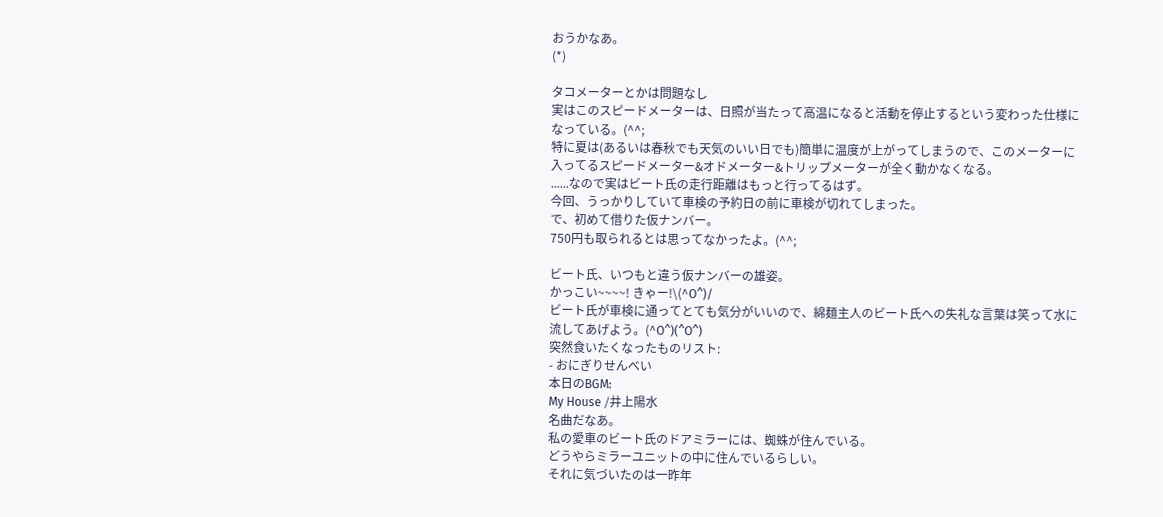おうかなあ。
(*)

タコメーターとかは問題なし
実はこのスピードメーターは、日照が当たって高温になると活動を停止するという変わった仕様になっている。(^^;
特に夏は(あるいは春秋でも天気のいい日でも)簡単に温度が上がってしまうので、このメーターに入ってるスピードメーター&オドメーター&トリップメーターが全く動かなくなる。
......なので実はビート氏の走行距離はもっと行ってるはず。
今回、うっかりしていて車検の予約日の前に車検が切れてしまった。
で、初めて借りた仮ナンバー。
750円も取られるとは思ってなかったよ。(^^;

ビート氏、いつもと違う仮ナンバーの雄姿。
かっこい~~~~! きゃー!\(^O^)/
ビート氏が車検に通ってとても気分がいいので、綿麺主人のビート氏への失礼な言葉は笑って水に流してあげよう。(^O^)(^O^)
突然食いたくなったものリスト:
- おにぎりせんべい
本日のBGM:
My House /井上陽水
名曲だなあ。
私の愛車のビート氏のドアミラーには、蜘蛛が住んでいる。
どうやらミラーユニットの中に住んでいるらしい。
それに気づいたのは一昨年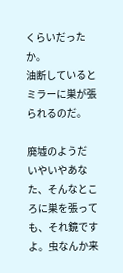くらいだったか。
油断しているとミラーに巣が張られるのだ。

廃墟のようだ
いやいやあなた、そんなところに巣を張っても、それ鏡ですよ。虫なんか来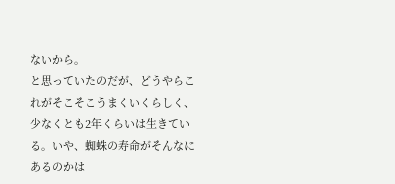ないから。
と思っていたのだが、どうやらこれがそこそこうまくいくらしく、少なくとも2年くらいは生きている。いや、蜘蛛の寿命がそんなにあるのかは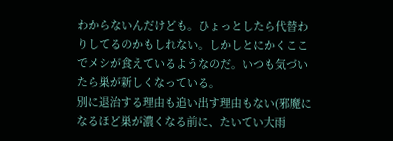わからないんだけども。ひょっとしたら代替わりしてるのかもしれない。しかしとにかくここでメシが食えているようなのだ。いつも気づいたら巣が新しくなっている。
別に退治する理由も追い出す理由もない(邪魔になるほど巣が濃くなる前に、たいてい大雨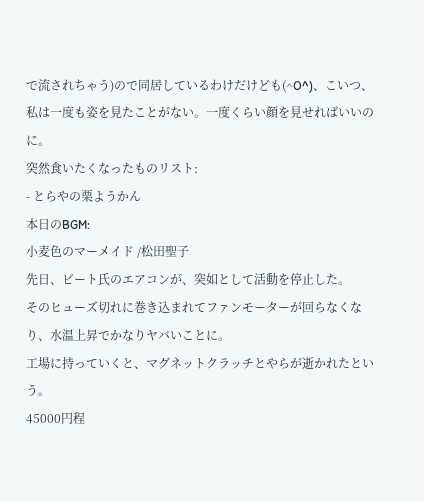で流されちゃう)ので同居しているわけだけども(^O^)、こいつ、私は一度も姿を見たことがない。一度くらい顔を見せればいいのに。
突然食いたくなったものリスト:
- とらやの栗ようかん
本日のBGM:
小麦色のマーメイド /松田聖子
先日、ビート氏のエアコンが、突如として活動を停止した。
そのヒューズ切れに巻き込まれてファンモーターが回らなくなり、水温上昇でかなりヤバいことに。
工場に持っていくと、マグネットクラッチとやらが逝かれたという。
45000円程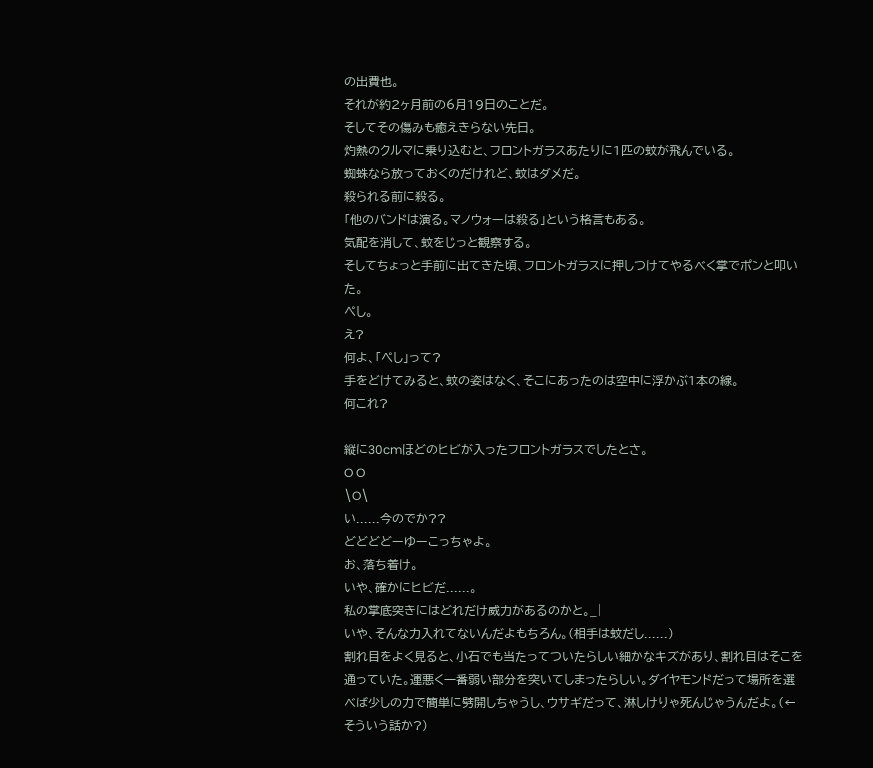の出費也。
それが約2ヶ月前の6月19日のことだ。
そしてその傷みも癒えきらない先日。
灼熱のクルマに乗り込むと、フロントガラスあたりに1匹の蚊が飛んでいる。
蜘蛛なら放っておくのだけれど、蚊はダメだ。
殺られる前に殺る。
「他のバンドは演る。マノウォーは殺る」という格言もある。
気配を消して、蚊をじっと観察する。
そしてちょっと手前に出てきた頃、フロントガラスに押しつけてやるべく掌でポンと叩いた。
ぺし。
え?
何よ、「ぺし」って?
手をどけてみると、蚊の姿はなく、そこにあったのは空中に浮かぶ1本の線。
何これ?

縦に30cmほどのヒビが入ったフロントガラスでしたとさ。
O O
\O\
い......今のでか??
どどどどーゆーこっちゃよ。
お、落ち着け。
いや、確かにヒビだ......。
私の掌底突きにはどれだけ威力があるのかと。_|
いや、そんな力入れてないんだよもちろん。(相手は蚊だし......)
割れ目をよく見ると、小石でも当たってついたらしい細かなキズがあり、割れ目はそこを通っていた。運悪く一番弱い部分を突いてしまったらしい。ダイヤモンドだって場所を選べば少しの力で簡単に劈開しちゃうし、ウサギだって、淋しけりゃ死んじゃうんだよ。(←そういう話か?)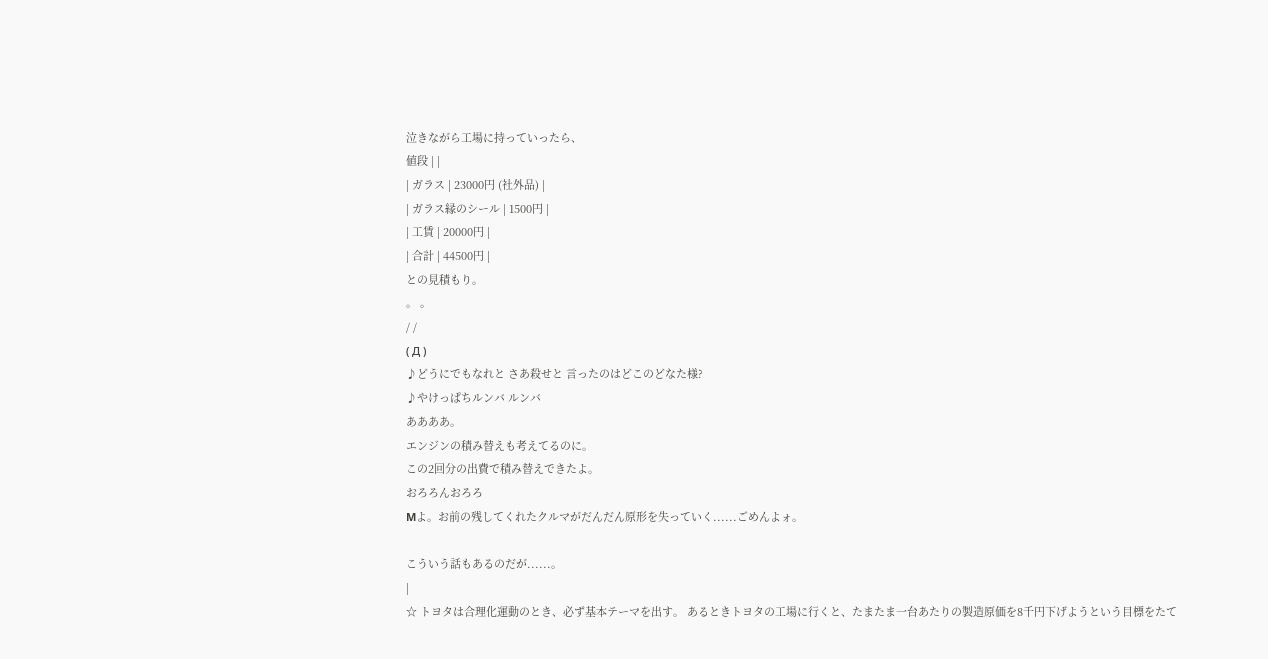泣きながら工場に持っていったら、
値段 | |
| ガラス | 23000円 (社外品) |
| ガラス縁のシール | 1500円 |
| 工賃 | 20000円 |
| 合計 | 44500円 |
との見積もり。
。 。
/ /
( Д )
♪どうにでもなれと さあ殺せと 言ったのはどこのどなた様?
♪やけっぱちルンバ ルンバ
ああああ。
エンジンの積み替えも考えてるのに。
この2回分の出費で積み替えできたよ。
おろろんおろろ
Mよ。お前の残してくれたクルマがだんだん原形を失っていく......ごめんよォ。

こういう話もあるのだが......。
|
☆ トヨタは合理化運動のとき、必ず基本テーマを出す。 あるときトヨタの工場に行くと、たまたま一台あたりの製造原価を8千円下げようという目標をたて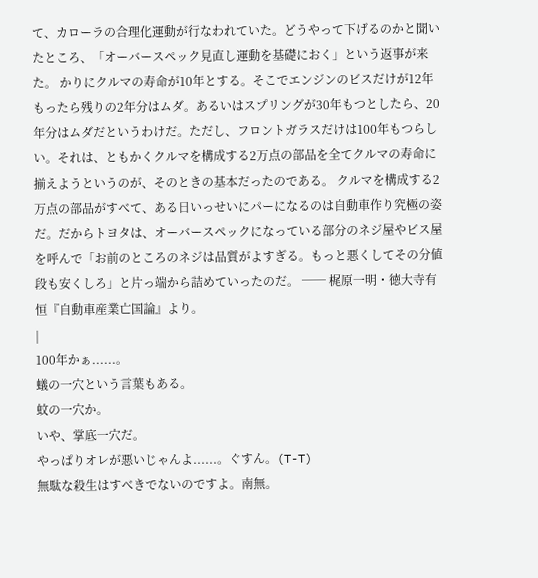て、カローラの合理化運動が行なわれていた。どうやって下げるのかと聞いたところ、「オーバースペック見直し運動を基礎におく」という返事が来た。 かりにクルマの寿命が10年とする。そこでエンジンのビスだけが12年もったら残りの2年分はムダ。あるいはスプリングが30年もつとしたら、20年分はムダだというわけだ。ただし、フロントガラスだけは100年もつらしい。それは、ともかくクルマを構成する2万点の部品を全てクルマの寿命に揃えようというのが、そのときの基本だったのである。 クルマを構成する2万点の部品がすべて、ある日いっせいにパーになるのは自動車作り究極の姿だ。だからトヨタは、オーバースペックになっている部分のネジ屋やビス屋を呼んで「お前のところのネジは品質がよすぎる。もっと悪くしてその分値段も安くしろ」と片っ端から詰めていったのだ。 ── 梶原一明・徳大寺有恒『自動車産業亡国論』より。
|
100年かぁ......。
蟻の一穴という言葉もある。
蚊の一穴か。
いや、掌底一穴だ。
やっぱりオレが悪いじゃんよ......。ぐすん。(T-T)
無駄な殺生はすべきでないのですよ。南無。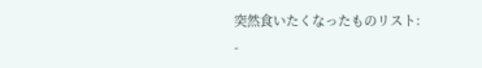突然食いたくなったものリスト:
-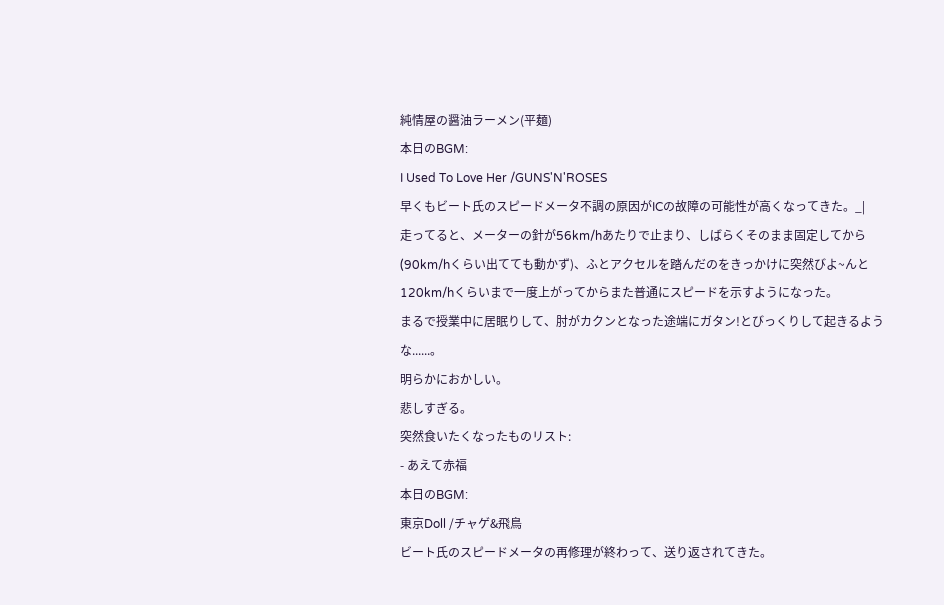純情屋の醤油ラーメン(平麺)
本日のBGM:
I Used To Love Her /GUNS'N'ROSES
早くもビート氏のスピードメータ不調の原因がICの故障の可能性が高くなってきた。_|
走ってると、メーターの針が56km/hあたりで止まり、しばらくそのまま固定してから(90km/hくらい出てても動かず)、ふとアクセルを踏んだのをきっかけに突然びよ~んと120km/hくらいまで一度上がってからまた普通にスピードを示すようになった。
まるで授業中に居眠りして、肘がカクンとなった途端にガタン!とびっくりして起きるような......。
明らかにおかしい。
悲しすぎる。
突然食いたくなったものリスト:
- あえて赤福
本日のBGM:
東京Doll /チャゲ&飛鳥
ビート氏のスピードメータの再修理が終わって、送り返されてきた。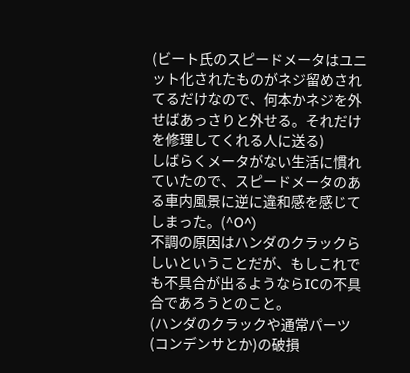(ビート氏のスピードメータはユニット化されたものがネジ留めされてるだけなので、何本かネジを外せばあっさりと外せる。それだけを修理してくれる人に送る)
しばらくメータがない生活に慣れていたので、スピードメータのある車内風景に逆に違和感を感じてしまった。(^O^)
不調の原因はハンダのクラックらしいということだが、もしこれでも不具合が出るようならICの不具合であろうとのこと。
(ハンダのクラックや通常パーツ(コンデンサとか)の破損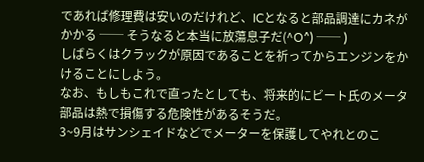であれば修理費は安いのだけれど、ICとなると部品調達にカネがかかる ── そうなると本当に放蕩息子だ(^O^) ── )
しばらくはクラックが原因であることを祈ってからエンジンをかけることにしよう。
なお、もしもこれで直ったとしても、将来的にビート氏のメータ部品は熱で損傷する危険性があるそうだ。
3~9月はサンシェイドなどでメーターを保護してやれとのこ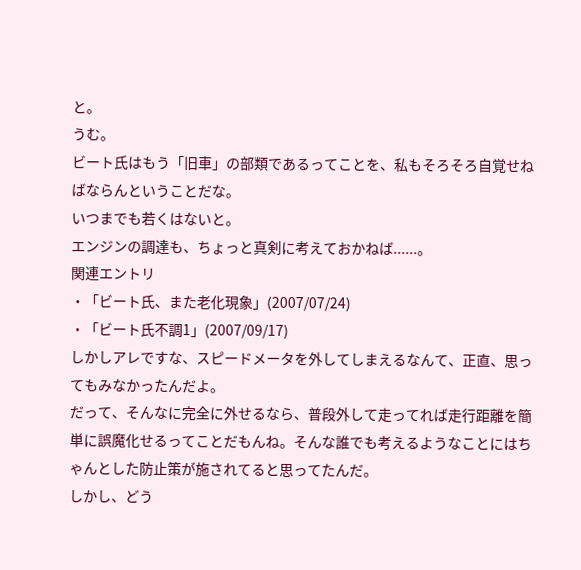と。
うむ。
ビート氏はもう「旧車」の部類であるってことを、私もそろそろ自覚せねばならんということだな。
いつまでも若くはないと。
エンジンの調達も、ちょっと真剣に考えておかねば......。
関連エントリ
・「ビート氏、また老化現象」(2007/07/24)
・「ビート氏不調1」(2007/09/17)
しかしアレですな、スピードメータを外してしまえるなんて、正直、思ってもみなかったんだよ。
だって、そんなに完全に外せるなら、普段外して走ってれば走行距離を簡単に誤魔化せるってことだもんね。そんな誰でも考えるようなことにはちゃんとした防止策が施されてると思ってたんだ。
しかし、どう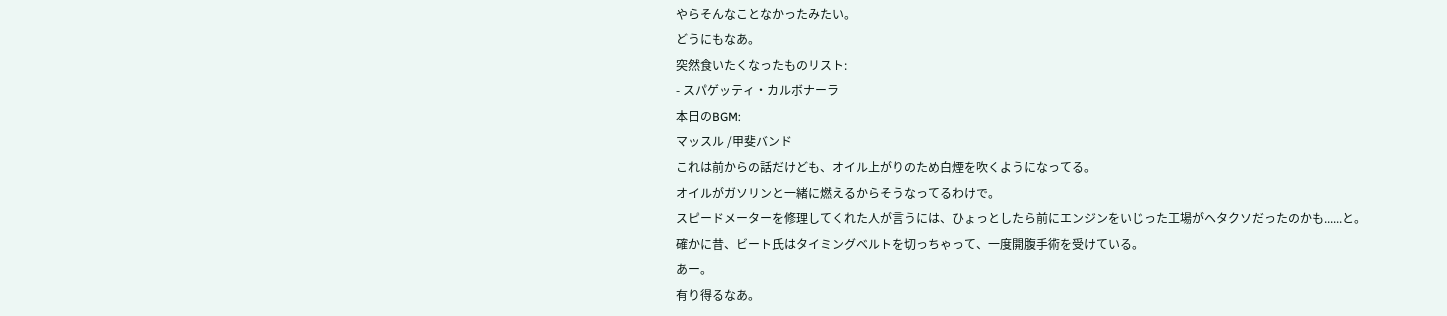やらそんなことなかったみたい。
どうにもなあ。
突然食いたくなったものリスト:
- スパゲッティ・カルボナーラ
本日のBGM:
マッスル /甲斐バンド
これは前からの話だけども、オイル上がりのため白煙を吹くようになってる。
オイルがガソリンと一緒に燃えるからそうなってるわけで。
スピードメーターを修理してくれた人が言うには、ひょっとしたら前にエンジンをいじった工場がヘタクソだったのかも......と。
確かに昔、ビート氏はタイミングベルトを切っちゃって、一度開腹手術を受けている。
あー。
有り得るなあ。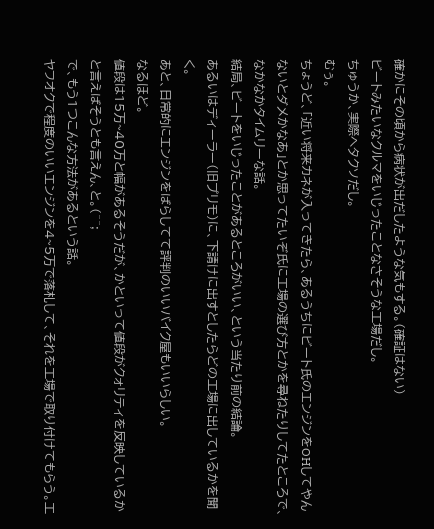確かにその頃から病状が出だしたような気もする。(確証はない)
ビートみたいなクルマをいじったことなさそうな工場だし。
ちゅうか、実際ヘタクソだし。
むぅ。
ちょうど、「近い将来カネが入ってきたら、あるうちにビート氏のエンジンをOHしてやんないとダメかなあ」とか思ってたいぞ氏に工場の選び方とかを尋ねたりしてたところで、なかなかタイムリーな話。
結局、ビートをいじったことがあるところがいい、という当たり前の結論。
あるいはディーラー(旧プリモ)に、下請けに出すとしたらどの工場に出しているかを聞く。
あと、日常的にエンジンをばらしてて評判のいいバイク屋もいいらしい。
なるほど。
値段は15万~40万と幅があるそうだが、かといって値段がクォリティを反映しているかと言えばそうとも言えん、と。(^^;
で、もう1つこんな方法があるという話。
ヤフオクで程度のいいエンジンを4~5万で落札して、それを工場で取り付けてもらう。工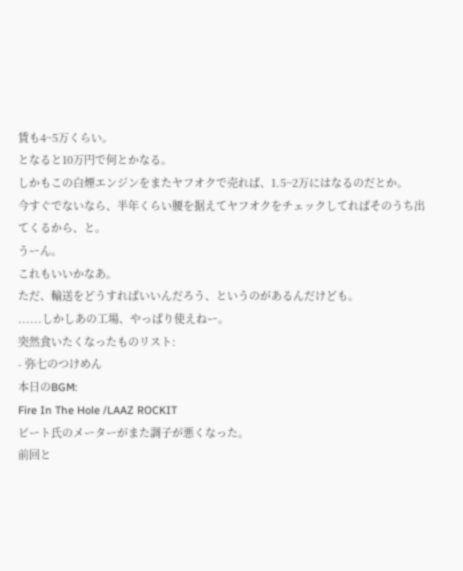賃も4~5万くらい。
となると10万円で何とかなる。
しかもこの白煙エンジンをまたヤフオクで売れば、1.5~2万にはなるのだとか。
今すぐでないなら、半年くらい腰を据えてヤフオクをチェックしてればそのうち出てくるから、と。
うーん。
これもいいかなあ。
ただ、輸送をどうすればいいんだろう、というのがあるんだけども。
......しかしあの工場、やっぱり使えねー。
突然食いたくなったものリスト:
- 弥七のつけめん
本日のBGM:
Fire In The Hole /LAAZ ROCKIT
ビート氏のメーターがまた調子が悪くなった。
前回と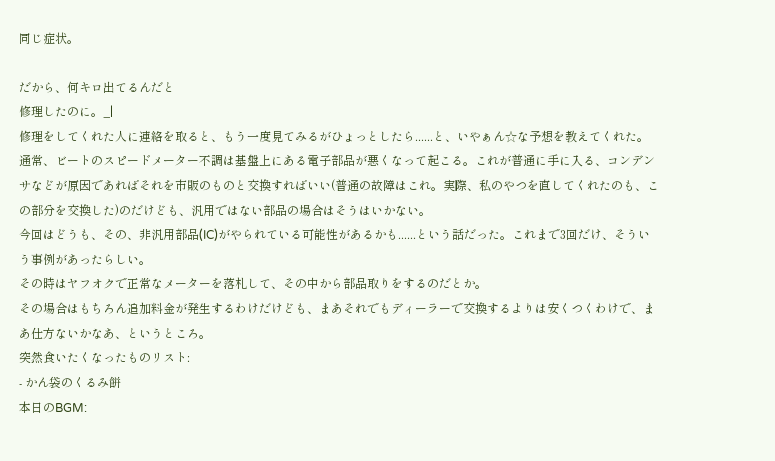同じ症状。

だから、何キロ出てるんだと
修理したのに。_|
修理をしてくれた人に連絡を取ると、もう一度見てみるがひょっとしたら......と、いやぁん☆な予想を教えてくれた。
通常、ビートのスピードメーター不調は基盤上にある電子部品が悪くなって起こる。これが普通に手に入る、コンデンサなどが原因であればそれを市販のものと交換すればいい(普通の故障はこれ。実際、私のやつを直してくれたのも、この部分を交換した)のだけども、汎用ではない部品の場合はそうはいかない。
今回はどうも、その、非汎用部品(IC)がやられている可能性があるかも......という話だった。これまで3回だけ、そういう事例があったらしい。
その時はヤフオクで正常なメーターを落札して、その中から部品取りをするのだとか。
その場合はもちろん追加料金が発生するわけだけども、まあそれでもディーラーで交換するよりは安くつくわけで、まあ仕方ないかなあ、というところ。
突然食いたくなったものリスト:
- かん袋のくるみ餅
本日のBGM: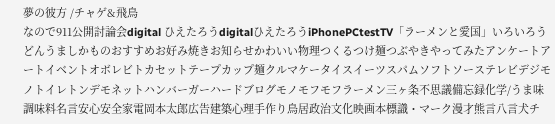夢の彼方 /チャゲ&飛鳥
なので911公開討論会digital ひえたろうdigitalひえたろうiPhonePCtestTV「ラーメンと愛国」いろいろうどんうましかものおすすめお好み焼きお知らせかわいい物理つくるつけ麺つぶやきやってみたアンケートアートイベントオボレビトカセットテープカップ麺クルマケータイスイーツスパムソフトソーステレビデジモノトイレトンデモネットハンバーガーハードブログモノモフモフラーメン三ヶ条不思議備忘録化学/うま味調味料名言安心安全家電岡本太郎広告建築心理手作り鳥居政治文化映画本標識・マーク漫才熊言八言犬チ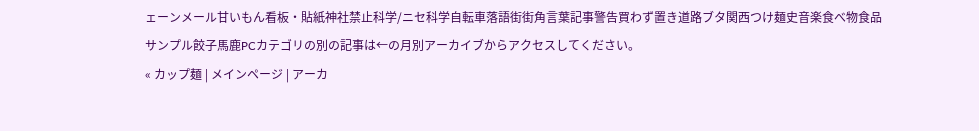ェーンメール甘いもん看板・貼紙神社禁止科学/ニセ科学自転車落語街街角言葉記事警告買わず置き道路ブタ関西つけ麺史音楽食べ物食品サンプル餃子馬鹿PCカテゴリの別の記事は←の月別アーカイブからアクセスしてください。
« カップ麺 | メインページ | アーカ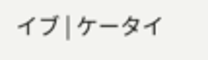イブ | ケータイ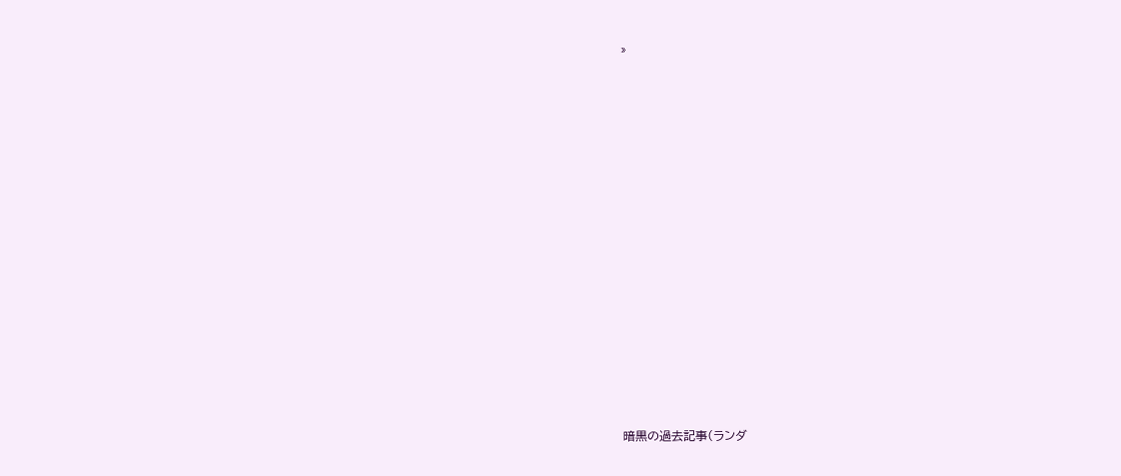»
















暗黒の過去記事(ランダ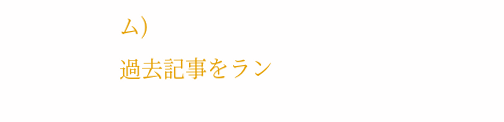ム)
過去記事をラン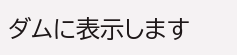ダムに表示します